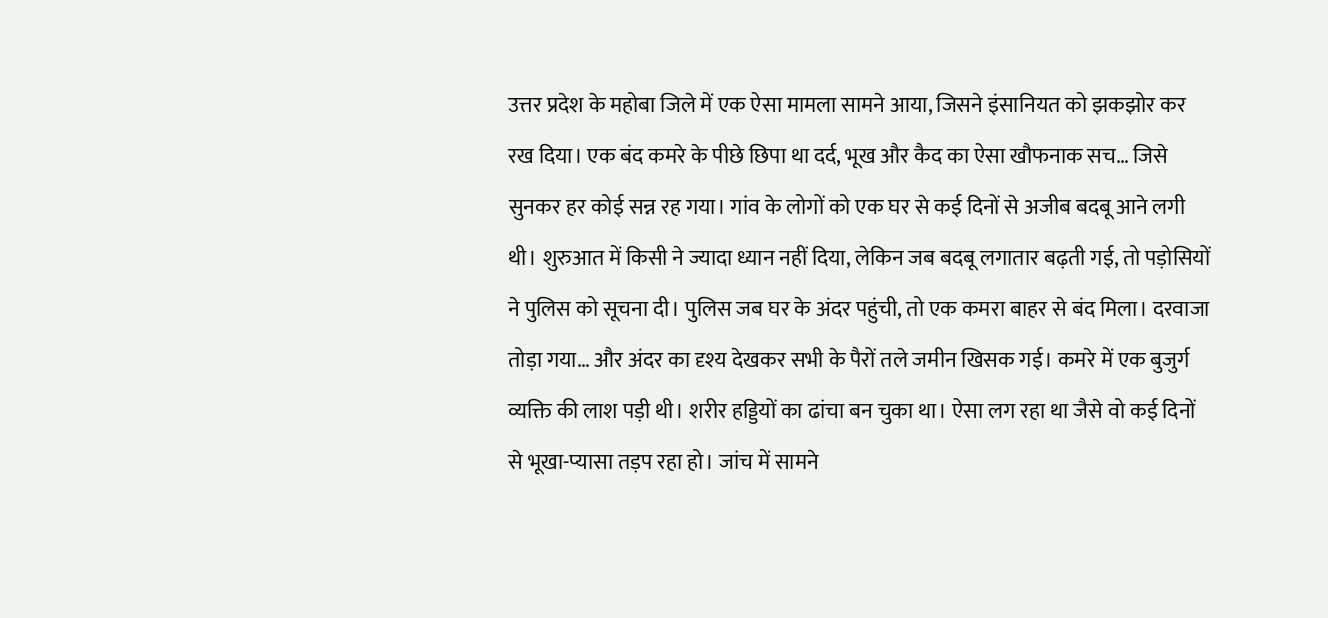उत्तर प्रदेश के महोबा जिले में एक ऐसा मामला सामने आया, जिसने इंसानियत को झकझोर कर रख दिया। एक बंद कमरे के पीछे छिपा था दर्द, भूख और कैद का ऐसा खौफनाक सच… जिसे सुनकर हर कोई सन्न रह गया। गांव के लोगों को एक घर से कई दिनों से अजीब बदबू आने लगी थी। शुरुआत में किसी ने ज्यादा ध्यान नहीं दिया, लेकिन जब बदबू लगातार बढ़ती गई, तो पड़ोसियों ने पुलिस को सूचना दी। पुलिस जब घर के अंदर पहुंची, तो एक कमरा बाहर से बंद मिला। दरवाजा तोड़ा गया… और अंदर का दृश्य देखकर सभी के पैरों तले जमीन खिसक गई। कमरे में एक बुजुर्ग व्यक्ति की लाश पड़ी थी। शरीर हड्डियों का ढांचा बन चुका था। ऐसा लग रहा था जैसे वो कई दिनों से भूखा-प्यासा तड़प रहा हो। जांच में सामने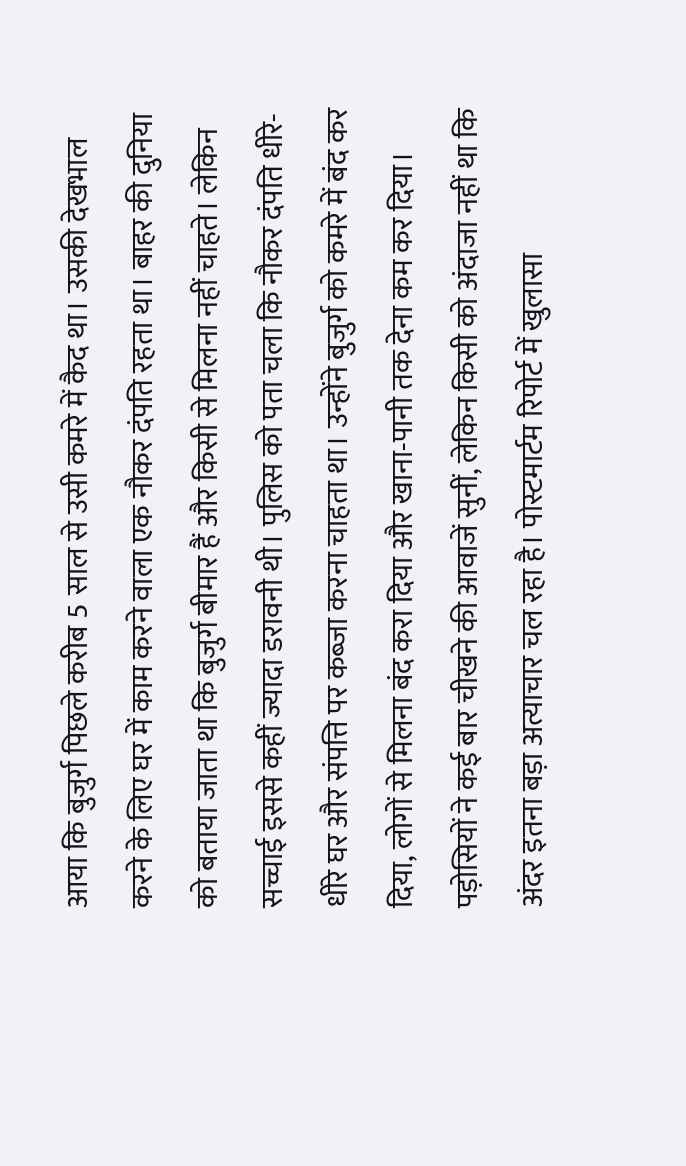आया कि बुजुर्ग पिछले करीब 5 साल से उसी कमरे में कैद था। उसकी देखभाल करने के लिए घर में काम करने वाला एक नौकर दंपति रहता था। बाहर की दुनिया को बताया जाता था कि बुजुर्ग बीमार हैं और किसी से मिलना नहीं चाहते। लेकिन सच्चाई इससे कहीं ज्यादा डरावनी थी। पुलिस को पता चला कि नौकर दंपति धीरे-धीरे घर और संपत्ति पर कब्जा करना चाहता था। उन्होंने बुजुर्ग को कमरे में बंद कर दिया, लोगों से मिलना बंद करा दिया और खाना-पानी तक देना कम कर दिया। पड़ोसियों ने कई बार चीखने की आवाजें सुनीं, लेकिन किसी को अंदाजा नहीं था कि अंदर इतना बड़ा अत्याचार चल रहा है। पोस्टमार्टम रिपोर्ट में खुलासा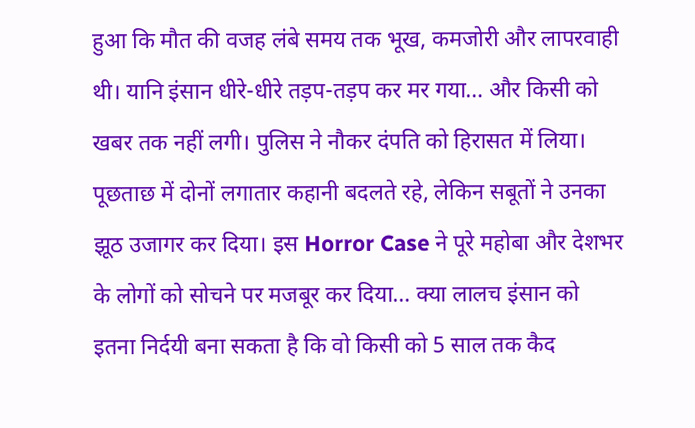हुआ कि मौत की वजह लंबे समय तक भूख, कमजोरी और लापरवाही थी। यानि इंसान धीरे-धीरे तड़प-तड़प कर मर गया… और किसी को खबर तक नहीं लगी। पुलिस ने नौकर दंपति को हिरासत में लिया। पूछताछ में दोनों लगातार कहानी बदलते रहे, लेकिन सबूतों ने उनका झूठ उजागर कर दिया। इस Horror Case ने पूरे महोबा और देशभर के लोगों को सोचने पर मजबूर कर दिया… क्या लालच इंसान को इतना निर्दयी बना सकता है कि वो किसी को 5 साल तक कैद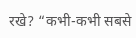रखे? “कभी-कभी सबसे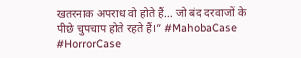खतरनाक अपराध वो होते हैं… जो बंद दरवाजों के पीछे चुपचाप होते रहते हैं।” #MahobaCase #HorrorCase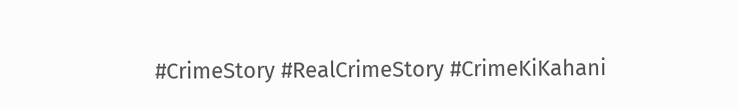#CrimeStory #RealCrimeStory #CrimeKiKahani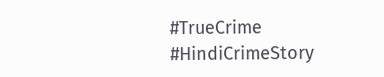#TrueCrime #HindiCrimeStory